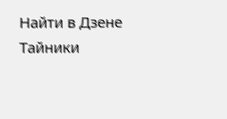Найти в Дзене
Тайники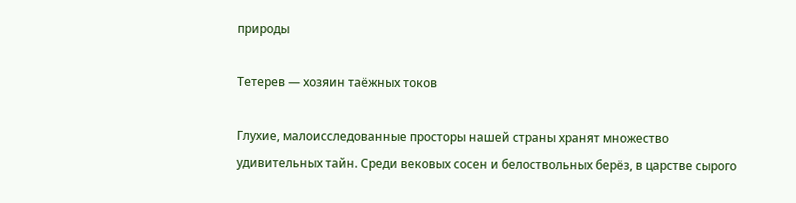природы

Тетерев — хозяин таёжных токов

Глухие, малоисследованные просторы нашей страны хранят множество удивительных тайн. Среди вековых сосен и белоствольных берёз, в царстве сырого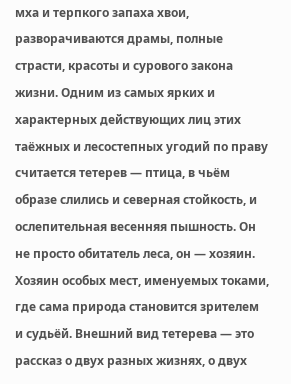мха и терпкого запаха хвои, разворачиваются драмы, полные страсти, красоты и сурового закона жизни. Одним из самых ярких и характерных действующих лиц этих таёжных и лесостепных угодий по праву считается тетерев — птица, в чьём образе слились и северная стойкость, и ослепительная весенняя пышность. Он не просто обитатель леса, он — хозяин. Хозяин особых мест, именуемых токами, где сама природа становится зрителем и судьёй. Внешний вид тетерева — это рассказ о двух разных жизнях, о двух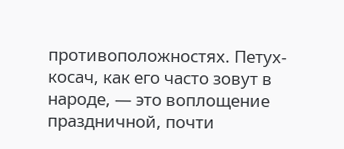противоположностях. Петух-косач, как его часто зовут в народе, — это воплощение праздничной, почти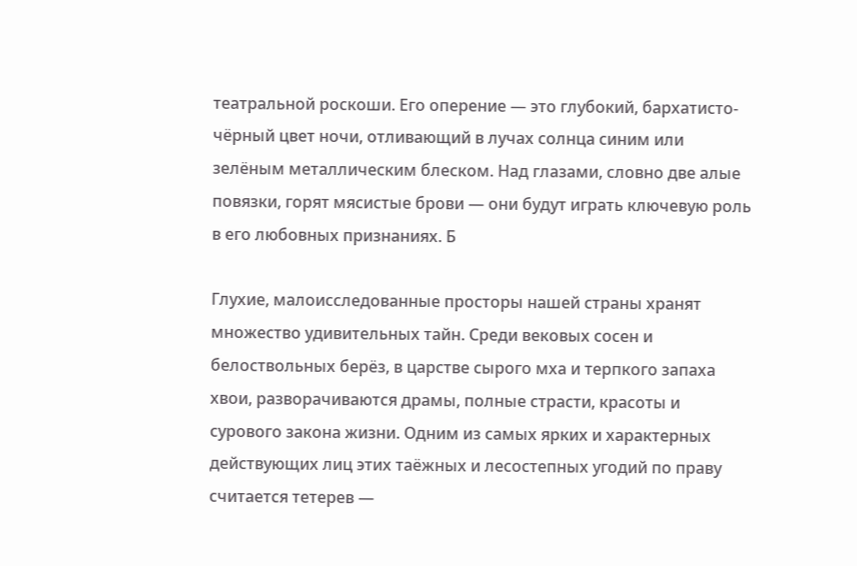театральной роскоши. Его оперение — это глубокий, бархатисто-чёрный цвет ночи, отливающий в лучах солнца синим или зелёным металлическим блеском. Над глазами, словно две алые повязки, горят мясистые брови — они будут играть ключевую роль в его любовных признаниях. Б

Глухие, малоисследованные просторы нашей страны хранят множество удивительных тайн. Среди вековых сосен и белоствольных берёз, в царстве сырого мха и терпкого запаха хвои, разворачиваются драмы, полные страсти, красоты и сурового закона жизни. Одним из самых ярких и характерных действующих лиц этих таёжных и лесостепных угодий по праву считается тетерев —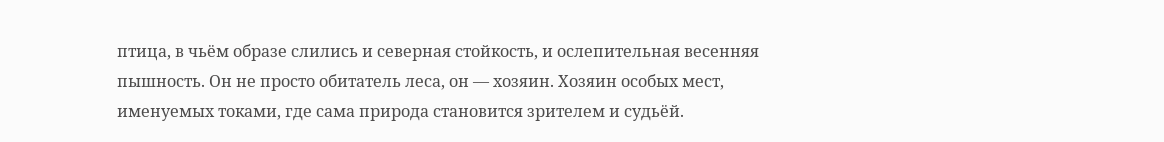птица, в чьём образе слились и северная стойкость, и ослепительная весенняя пышность. Он не просто обитатель леса, он — хозяин. Хозяин особых мест, именуемых токами, где сама природа становится зрителем и судьёй.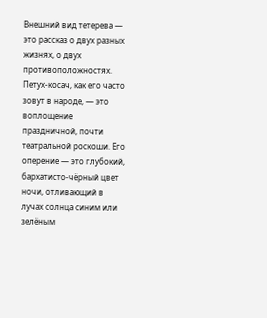Внешний вид тетерева — это рассказ о двух разных жизнях, о двух противоположностях. Петух-косач, как его часто зовут в народе, — это воплощение праздничной, почти театральной роскоши. Его оперение — это глубокий, бархатисто-чёрный цвет ночи, отливающий в лучах солнца синим или зелёным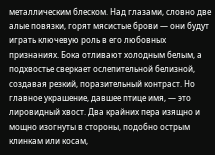металлическим блеском. Над глазами, словно две алые повязки, горят мясистые брови — они будут играть ключевую роль в его любовных признаниях. Бока отливают холодным белым, а подхвостье сверкает ослепительной белизной, создавая резкий, поразительный контраст. Но главное украшение, давшее птице имя, — это лировидный хвост. Два крайних пера изящно и мощно изогнуты в стороны, подобно острым клинкам или косам,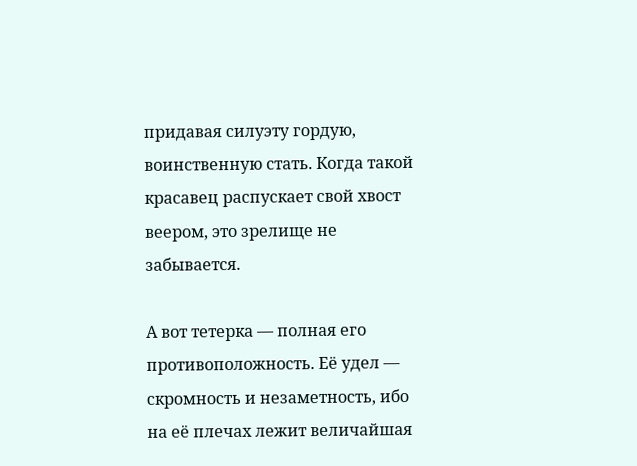придавая силуэту гордую, воинственную стать. Когда такой красавец распускает свой хвост веером, это зрелище не забывается.

А вот тетерка — полная его противоположность. Её удел — скромность и незаметность, ибо на её плечах лежит величайшая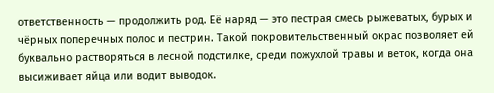ответственность — продолжить род. Её наряд — это пестрая смесь рыжеватых, бурых и чёрных поперечных полос и пестрин. Такой покровительственный окрас позволяет ей буквально растворяться в лесной подстилке, среди пожухлой травы и веток, когда она высиживает яйца или водит выводок.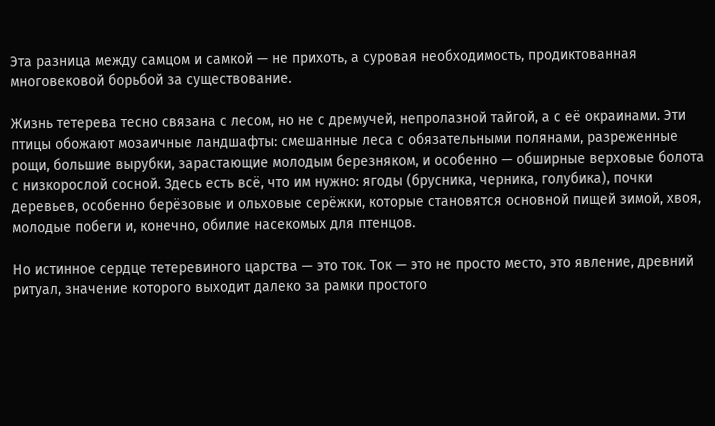Эта разница между самцом и самкой — не прихоть, а суровая необходимость, продиктованная многовековой борьбой за существование.

Жизнь тетерева тесно связана с лесом, но не с дремучей, непролазной тайгой, а с её окраинами. Эти птицы обожают мозаичные ландшафты: смешанные леса с обязательными полянами, разреженные рощи, большие вырубки, зарастающие молодым березняком, и особенно — обширные верховые болота с низкорослой сосной. Здесь есть всё, что им нужно: ягоды (брусника, черника, голубика), почки деревьев, особенно берёзовые и ольховые серёжки, которые становятся основной пищей зимой, хвоя, молодые побеги и, конечно, обилие насекомых для птенцов.

Но истинное сердце тетеревиного царства — это ток. Ток — это не просто место, это явление, древний ритуал, значение которого выходит далеко за рамки простого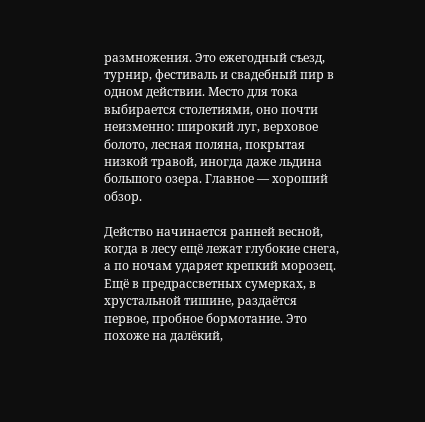размножения. Это ежегодный съезд, турнир, фестиваль и свадебный пир в одном действии. Место для тока выбирается столетиями, оно почти неизменно: широкий луг, верховое болото, лесная поляна, покрытая низкой травой, иногда даже льдина большого озера. Главное — хороший обзор.

Действо начинается ранней весной, когда в лесу ещё лежат глубокие снега, а по ночам ударяет крепкий морозец. Ещё в предрассветных сумерках, в хрустальной тишине, раздаётся первое, пробное бормотание. Это похоже на далёкий,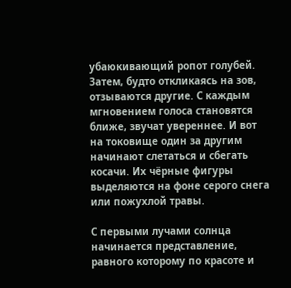убаюкивающий ропот голубей. Затем, будто откликаясь на зов, отзываются другие. С каждым мгновением голоса становятся ближе, звучат увереннее. И вот на токовище один за другим начинают слетаться и сбегать косачи. Их чёрные фигуры выделяются на фоне серого снега или пожухлой травы.

С первыми лучами солнца начинается представление, равного которому по красоте и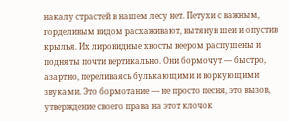накалу страстей в нашем лесу нет. Петухи с важным, горделивым видом расхаживают, вытянув шеи и опустив крылья. Их лировидные хвосты веером распушены и подняты почти вертикально. Они бормочут — быстро, азартно, переливаясь булькающими и воркующими звуками. Это бормотание — не просто песня, это вызов, утверждение своего права на этот клочок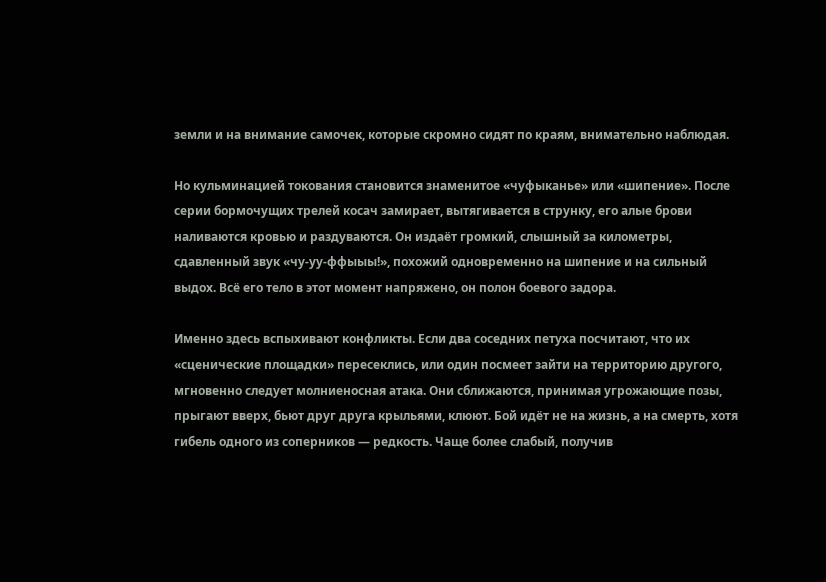земли и на внимание самочек, которые скромно сидят по краям, внимательно наблюдая.

Но кульминацией токования становится знаменитое «чуфыканье» или «шипение». После серии бормочущих трелей косач замирает, вытягивается в струнку, его алые брови наливаются кровью и раздуваются. Он издаёт громкий, слышный за километры, сдавленный звук «чу-уу-ффыыы!», похожий одновременно на шипение и на сильный выдох. Всё его тело в этот момент напряжено, он полон боевого задора.

Именно здесь вспыхивают конфликты. Если два соседних петуха посчитают, что их «сценические площадки» пересеклись, или один посмеет зайти на территорию другого, мгновенно следует молниеносная атака. Они сближаются, принимая угрожающие позы, прыгают вверх, бьют друг друга крыльями, клюют. Бой идёт не на жизнь, а на смерть, хотя гибель одного из соперников — редкость. Чаще более слабый, получив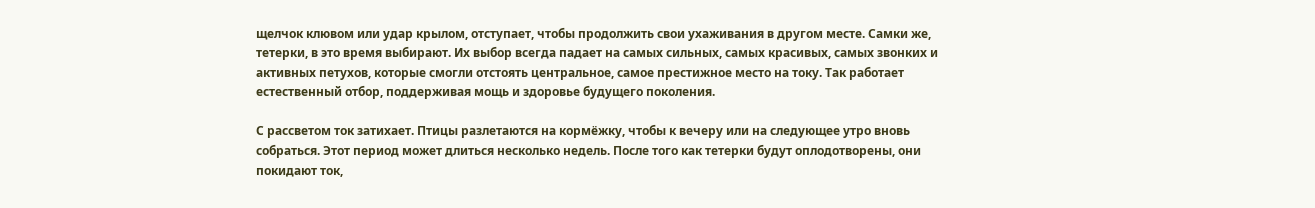щелчок клювом или удар крылом, отступает, чтобы продолжить свои ухаживания в другом месте. Самки же, тетерки, в это время выбирают. Их выбор всегда падает на самых сильных, самых красивых, самых звонких и активных петухов, которые смогли отстоять центральное, самое престижное место на току. Так работает естественный отбор, поддерживая мощь и здоровье будущего поколения.

С рассветом ток затихает. Птицы разлетаются на кормёжку, чтобы к вечеру или на следующее утро вновь собраться. Этот период может длиться несколько недель. После того как тетерки будут оплодотворены, они покидают ток,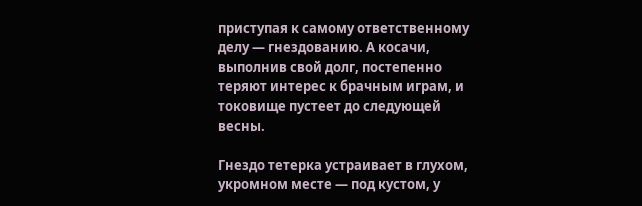приступая к самому ответственному делу — гнездованию. А косачи, выполнив свой долг, постепенно теряют интерес к брачным играм, и токовище пустеет до следующей весны.

Гнездо тетерка устраивает в глухом, укромном месте — под кустом, у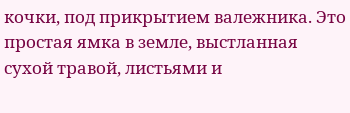кочки, под прикрытием валежника. Это простая ямка в земле, выстланная сухой травой, листьями и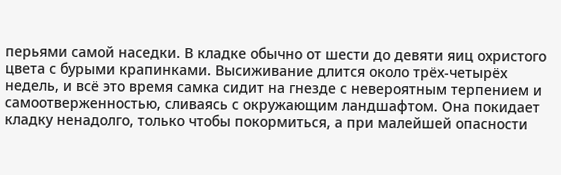перьями самой наседки. В кладке обычно от шести до девяти яиц охристого цвета с бурыми крапинками. Высиживание длится около трёх-четырёх недель, и всё это время самка сидит на гнезде с невероятным терпением и самоотверженностью, сливаясь с окружающим ландшафтом. Она покидает кладку ненадолго, только чтобы покормиться, а при малейшей опасности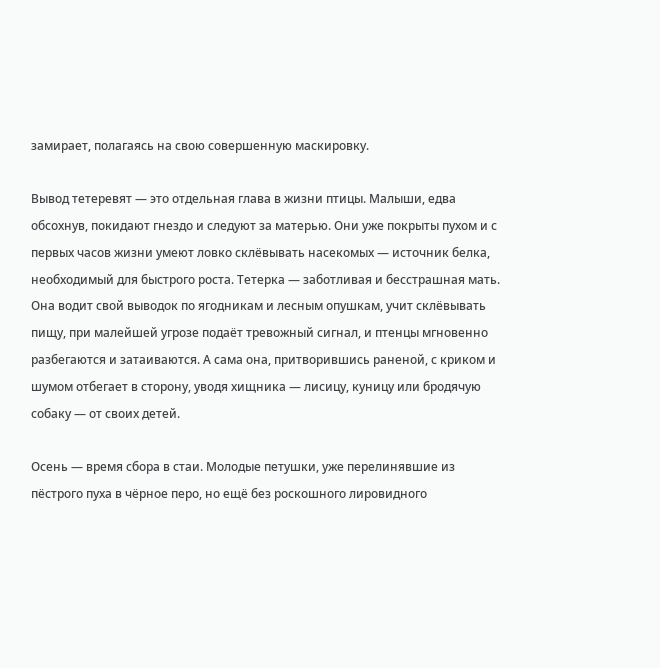замирает, полагаясь на свою совершенную маскировку.

Вывод тетеревят — это отдельная глава в жизни птицы. Малыши, едва обсохнув, покидают гнездо и следуют за матерью. Они уже покрыты пухом и с первых часов жизни умеют ловко склёвывать насекомых — источник белка, необходимый для быстрого роста. Тетерка — заботливая и бесстрашная мать. Она водит свой выводок по ягодникам и лесным опушкам, учит склёвывать пищу, при малейшей угрозе подаёт тревожный сигнал, и птенцы мгновенно разбегаются и затаиваются. А сама она, притворившись раненой, с криком и шумом отбегает в сторону, уводя хищника — лисицу, куницу или бродячую собаку — от своих детей.

Осень — время сбора в стаи. Молодые петушки, уже перелинявшие из пёстрого пуха в чёрное перо, но ещё без роскошного лировидного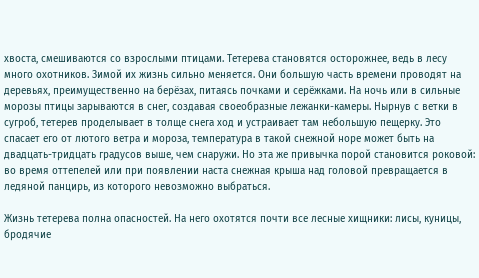хвоста, смешиваются со взрослыми птицами. Тетерева становятся осторожнее, ведь в лесу много охотников. Зимой их жизнь сильно меняется. Они большую часть времени проводят на деревьях, преимущественно на берёзах, питаясь почками и серёжками. На ночь или в сильные морозы птицы зарываются в снег, создавая своеобразные лежанки-камеры. Нырнув с ветки в сугроб, тетерев проделывает в толще снега ход и устраивает там небольшую пещерку. Это спасает его от лютого ветра и мороза, температура в такой снежной норе может быть на двадцать-тридцать градусов выше, чем снаружи. Но эта же привычка порой становится роковой: во время оттепелей или при появлении наста снежная крыша над головой превращается в ледяной панцирь, из которого невозможно выбраться.

Жизнь тетерева полна опасностей. На него охотятся почти все лесные хищники: лисы, куницы, бродячие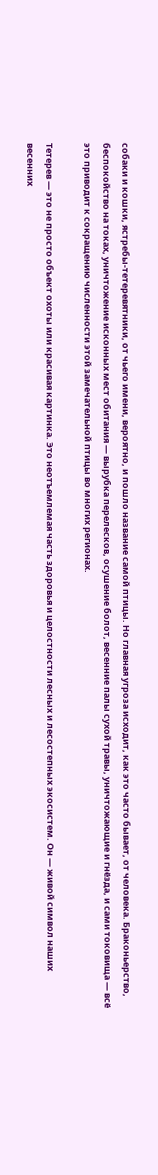собаки и кошки, ястребы-тетеревятники, от чьего имени, вероятно, и пошло название самой птицы. Но главная угроза исходит, как это часто бывает, от человека. Браконьерство, беспокойство на токах, уничтожение исконных мест обитания — вырубка перелесков, осушение болот, весенние палы сухой травы, уничтожающие и гнёзда, и сами токовища — всё это приводит к сокращению численности этой замечательной птицы во многих регионах.

Тетерев — это не просто объект охоты или красивая картинка. Это неотъемлемая часть здоровья и целостности лесных и лесостепных экосистем. Он — живой символ наших весенних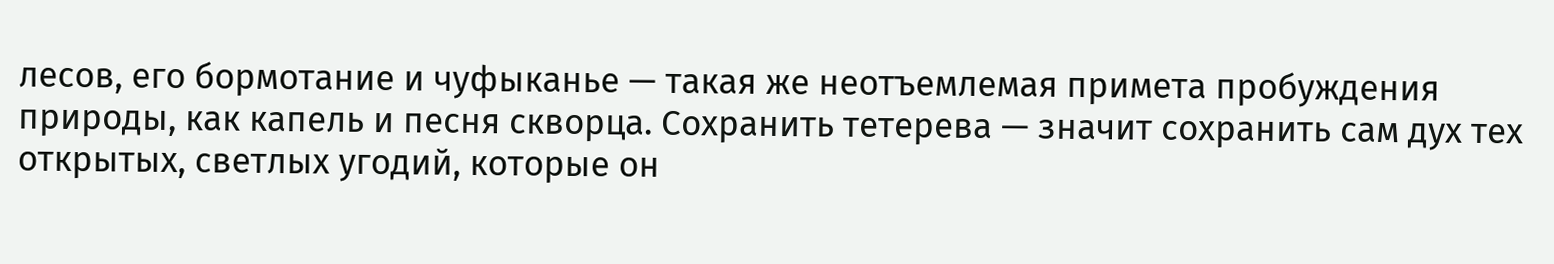лесов, его бормотание и чуфыканье — такая же неотъемлемая примета пробуждения природы, как капель и песня скворца. Сохранить тетерева — значит сохранить сам дух тех открытых, светлых угодий, которые он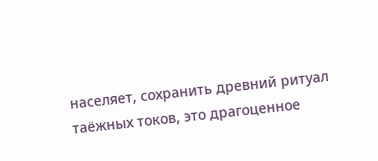населяет, сохранить древний ритуал таёжных токов, это драгоценное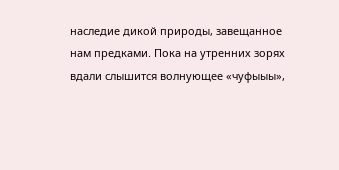наследие дикой природы, завещанное нам предками. Пока на утренних зорях вдали слышится волнующее «чуфыыы»,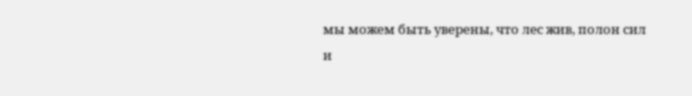мы можем быть уверены, что лес жив, полон сил и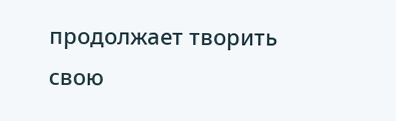продолжает творить свою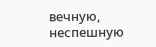вечную, неспешную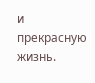и прекрасную жизнь.